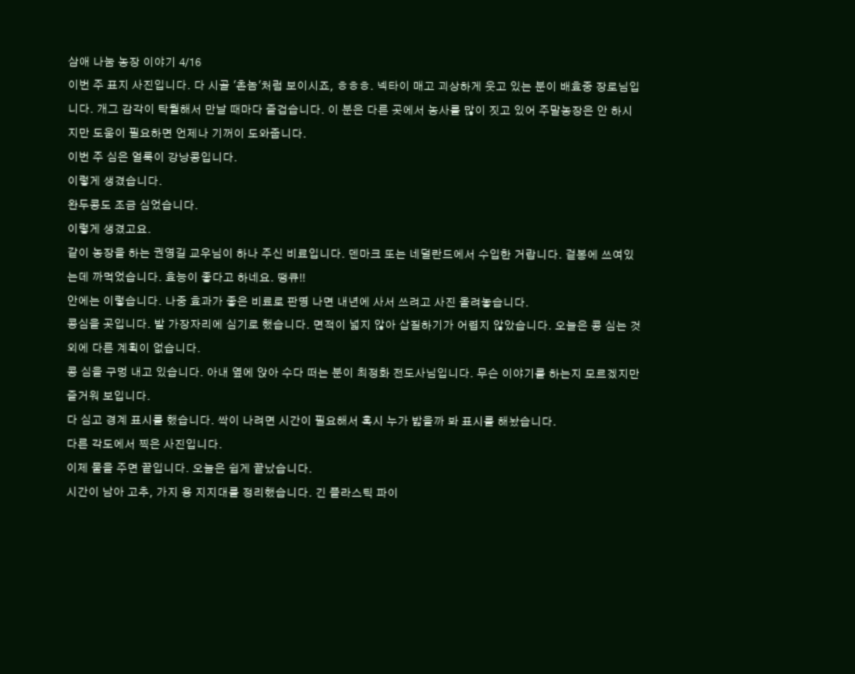삼애 나눔 농장 이야기 4/16
이번 주 표지 사진입니다. 다 시골 '촌놈'처럼 보이시죠, ㅎㅎㅎ. 넥타이 매고 괴상하게 웃고 있는 분이 배효중 장로님입니다. 개그 감각이 탁월해서 만날 때마다 즐겁습니다. 이 분은 다른 곳에서 농사를 많이 짓고 있어 주말농장은 안 하시지만 도움이 필요하면 언제나 기꺼이 도와줍니다.
이번 주 심은 얼룩이 강낭콩입니다.
이렇게 생겼습니다.
완두콩도 조금 심었습니다.
이렇게 생겼고요.
같이 농장을 하는 권영길 교우님이 하나 주신 비료입니다. 덴마크 또는 네덜란드에서 수입한 거랍니다. 겉봉에 쓰여있는데 까먹었습니다. 효능이 좋다고 하네요. 땡큐!!
안에는 이렇습니다. 나중 효과가 좋은 비료로 판명 나면 내년에 사서 쓰려고 사진 올려놓습니다.
콩심을 곳입니다. 밭 가장자리에 심기로 했습니다. 면적이 넓지 않아 삽질하기가 어렵지 않았습니다. 오늘은 콩 심는 것 외에 다른 계획이 없습니다.
콩 심을 구멍 내고 있습니다. 아내 옆에 앉아 수다 떠는 분이 최정화 전도사님입니다. 무슨 이야기를 하는지 모르겠지만 즐거워 보입니다.
다 심고 경계 표시를 했습니다. 싹이 나려면 시간이 필요해서 혹시 누가 밟을까 봐 표시를 해놨습니다.
다른 각도에서 찍은 사진입니다.
이제 물을 주면 끝입니다. 오늘은 쉽게 끝났습니다.
시간이 남아 고추, 가지 용 지지대를 정리했습니다. 긴 플라스틱 파이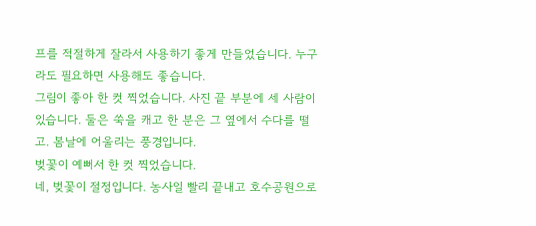프를 적절하게 잘라서 사용하기 좋게 만들었습니다. 누구라도 필요하면 사용해도 좋습니다.
그림이 좋아 한 컷 찍었습니다. 사진 끝 부분에 세 사람이 있습니다. 둘은 쑥을 캐고 한 분은 그 옆에서 수다를 떨고. 봄날에 어울리는 풍경입니다.
벚꽃이 예뻐서 한 컷 찍었습니다.
네, 벚꽃이 절정입니다. 농사일 빨리 끝내고 호수공원으로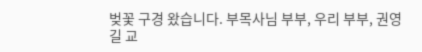벚꽃 구경 왔습니다. 부목사님 부부, 우리 부부, 권영길 교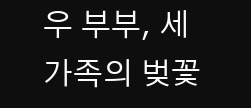우 부부, 세 가족의 벚꽃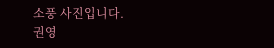소풍 사진입니다.
권영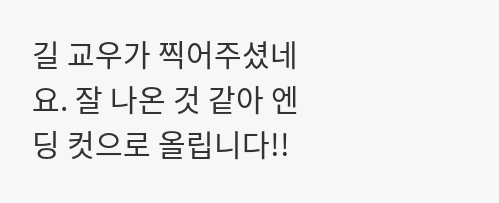길 교우가 찍어주셨네요. 잘 나온 것 같아 엔딩 컷으로 올립니다!!